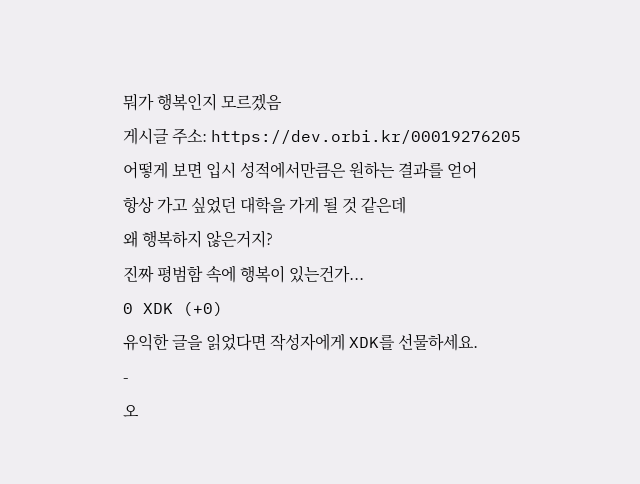뭐가 행복인지 모르겠음
게시글 주소: https://dev.orbi.kr/00019276205
어떻게 보면 입시 성적에서만큼은 원하는 결과를 얻어
항상 가고 싶었던 대학을 가게 될 것 같은데
왜 행복하지 않은거지?
진짜 평범함 속에 행복이 있는건가...
0 XDK (+0)
유익한 글을 읽었다면 작성자에게 XDK를 선물하세요.
-
오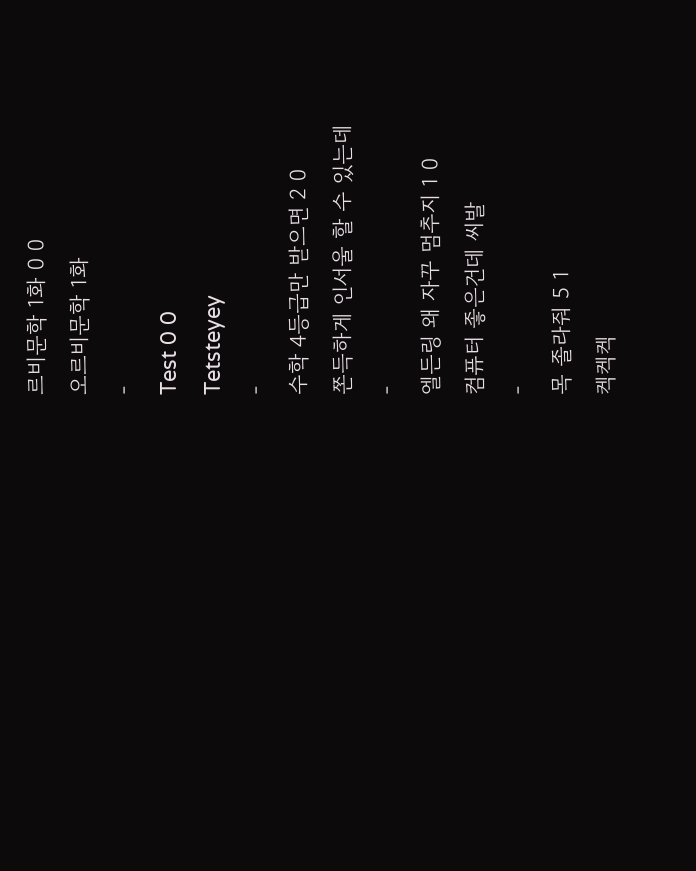르비문학 1화 0 0
오르비문학 1화
-
Test 0 0
Tetsteyey
-
수학 4등급만 받으면 2 0
쫀득하게 인서울 할 수 있는데
-
엘든링 왜 자꾸 멈추지 1 0
컴퓨터 좋은건데 씨발
-
목 졸라줘 5 1
켁켁켁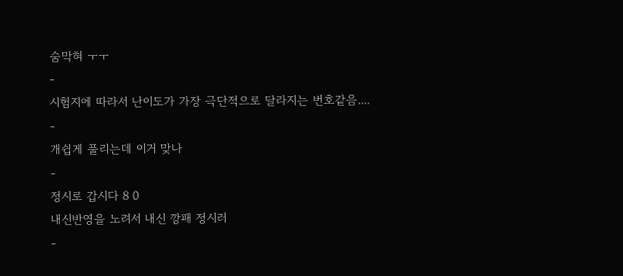숨막혀 ㅜㅜ
-
시험지에 따라서 난이도가 가장 극단적으로 달라지는 번호같음....
-
개쉽게 풀리는데 이거 맞나
-
정시로 갑시다 8 0
내신반영을 노려서 내신 깡패 정시러
-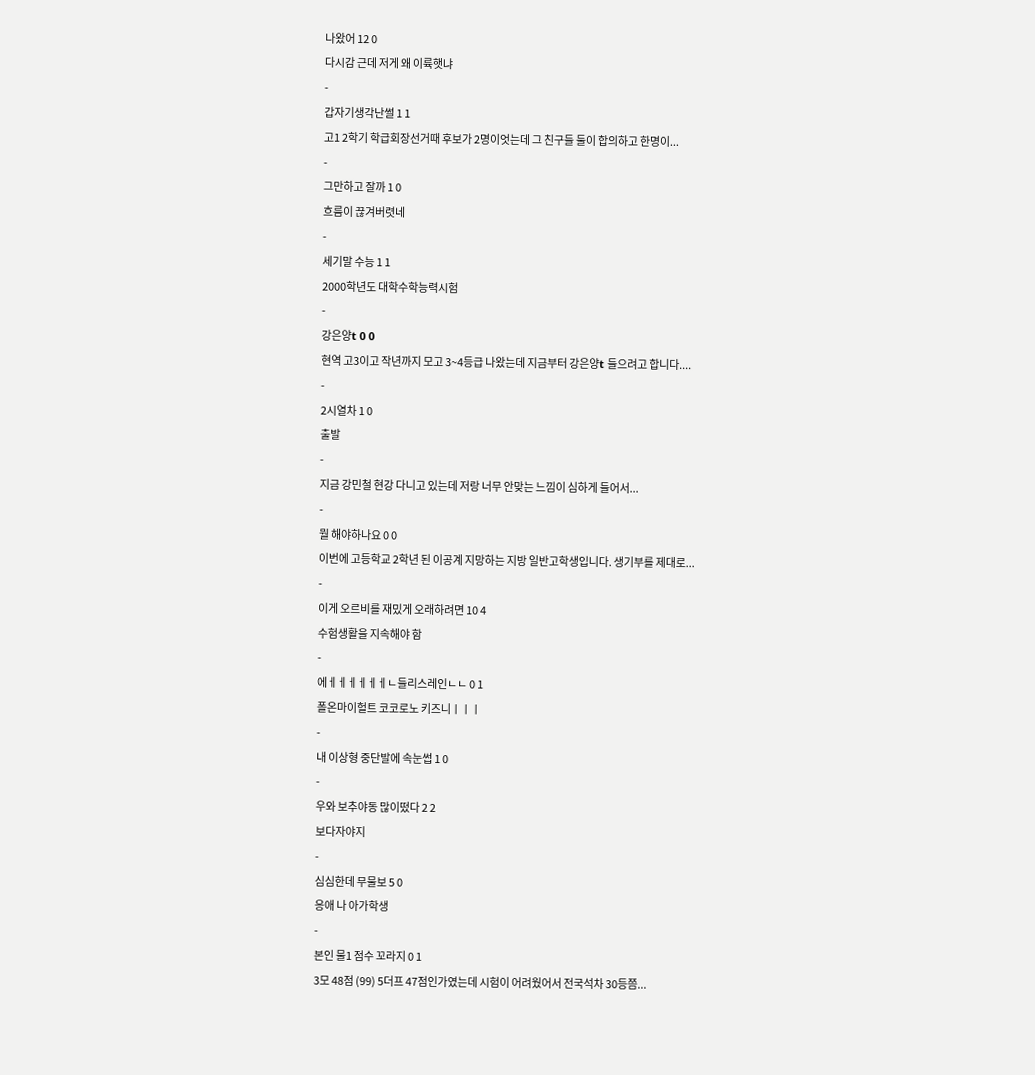나왔어 12 0
다시감 근데 저게 왜 이륙햇냐
-
갑자기생각난썰 1 1
고1 2학기 학급회장선거때 후보가 2명이엇는데 그 친구들 둘이 합의하고 한명이...
-
그만하고 잘까 1 0
흐름이 끊겨버렷네
-
세기말 수능 1 1
2000학년도 대학수학능력시험
-
강은양t 0 0
현역 고3이고 작년까지 모고 3~4등급 나왔는데 지금부터 강은양t 들으려고 합니다....
-
2시열차 1 0
출발
-
지금 강민철 현강 다니고 있는데 저랑 너무 안맞는 느낌이 심하게 들어서...
-
뭘 해야하나요 0 0
이번에 고등학교 2학년 된 이공계 지망하는 지방 일반고학생입니다. 생기부를 제대로...
-
이게 오르비를 재밌게 오래하려면 10 4
수험생활을 지속해야 함
-
에ㅔㅔㅔㅔㅔㅔㄴ들리스레인ㄴㄴ 0 1
폴온마이헐트 코코로노 키즈니ㅣㅣㅣ
-
내 이상형 중단발에 속눈썹 1 0
-
우와 보추야동 많이떴다 2 2
보다자야지
-
심심한데 무물보 5 0
응애 나 아가학생
-
본인 물1 점수 꼬라지 0 1
3모 48점 (99) 5더프 47점인가였는데 시험이 어려웠어서 전국석차 30등쯤...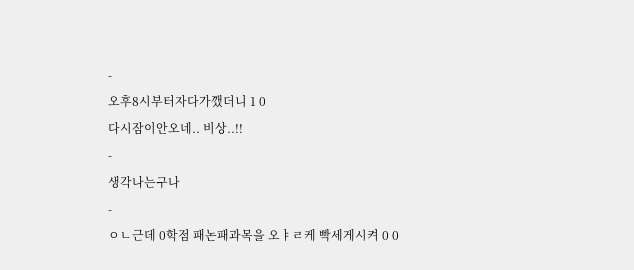-
오후8시부터자다가깼더니 1 0
다시잠이안오네.. 비상..!!
-
생각나는구나
-
ㅇㄴ근데 0학점 패논패과목을 오ㅑㄹ케 빡세게시켜 0 0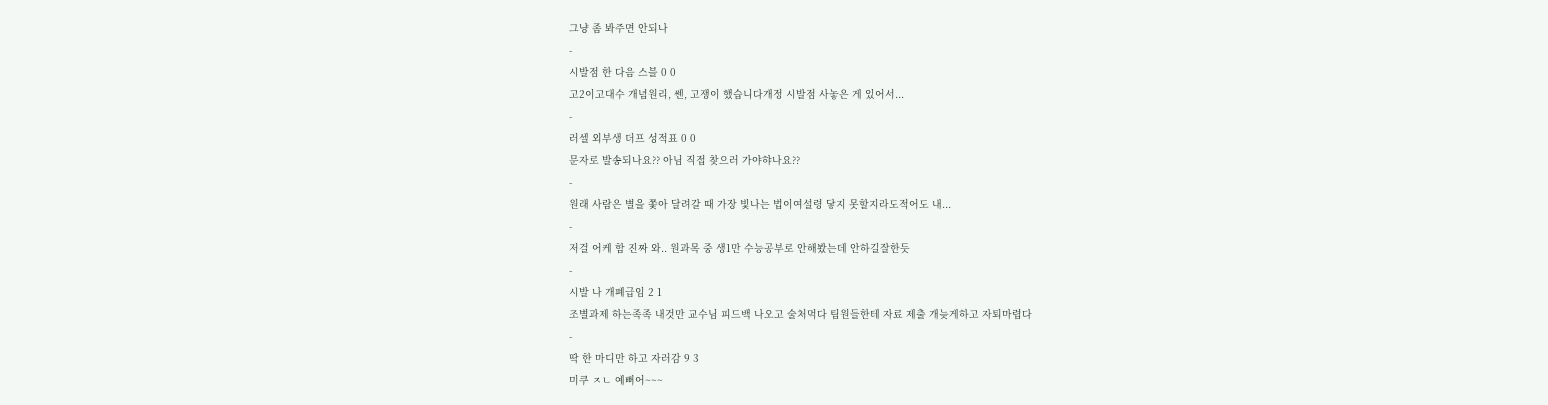그냥 좀 봐주면 안되나
-
시발점 한 다음 스블 0 0
고2이고대수 개념원리, 쎈, 고쟁이 했습니다개정 시발점 사놓은 게 있어서...
-
러셀 외부생 더프 성적표 0 0
문자로 발송되나요?? 아님 직접 찾으러 가야햐나요??
-
원래 사람은 별을 쫓아 달려갈 때 가장 빛나는 법이여설령 닿지 못할지라도적어도 내...
-
저걸 어케 함 진짜 와.. 원과목 중 생1만 수능공부로 안해봤는데 안하길잘한듯
-
시발 나 개폐급임 2 1
조별과제 하는족족 내것만 교수님 피드백 나오고 술처먹다 팀원들한테 자료 제출 개늦게하고 자퇴마렵다
-
딱 한 마디만 하고 자러감 9 3
미쿠 ㅈㄴ 예뻐어~~~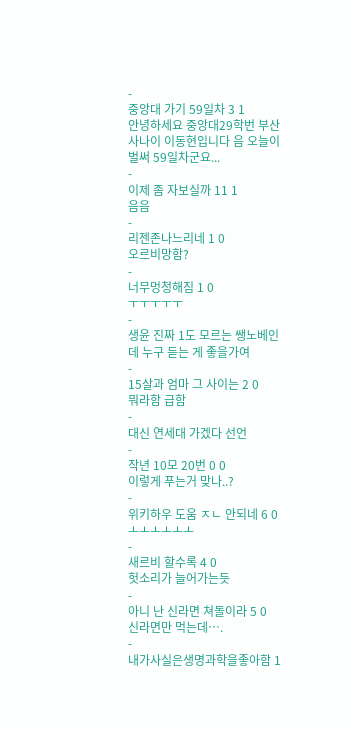-
중앙대 가기 59일차 3 1
안녕하세요 중앙대29학번 부산사나이 이동현입니다 음 오늘이 벌써 59일차군요...
-
이제 좀 자보실까 11 1
음음
-
리젠존나느리네 1 0
오르비망함?
-
너무멍청해짐 1 0
ㅜㅜㅜㅜㅜ
-
생윤 진짜 1도 모르는 쌩노베인데 누구 듣는 게 좋을가여
-
15살과 엄마 그 사이는 2 0
뭐라함 급함
-
대신 연세대 가겠다 선언
-
작년 10모 20번 0 0
이렇게 푸는거 맞나..?
-
위키하우 도움 ㅈㄴ 안되네 6 0
ㅗㅗㅗㅗㅗㅗ
-
새르비 할수록 4 0
헛소리가 늘어가는듯
-
아니 난 신라면 쳐돌이라 5 0
신라면만 먹는데….
-
내가사실은생명과학을좋아함 1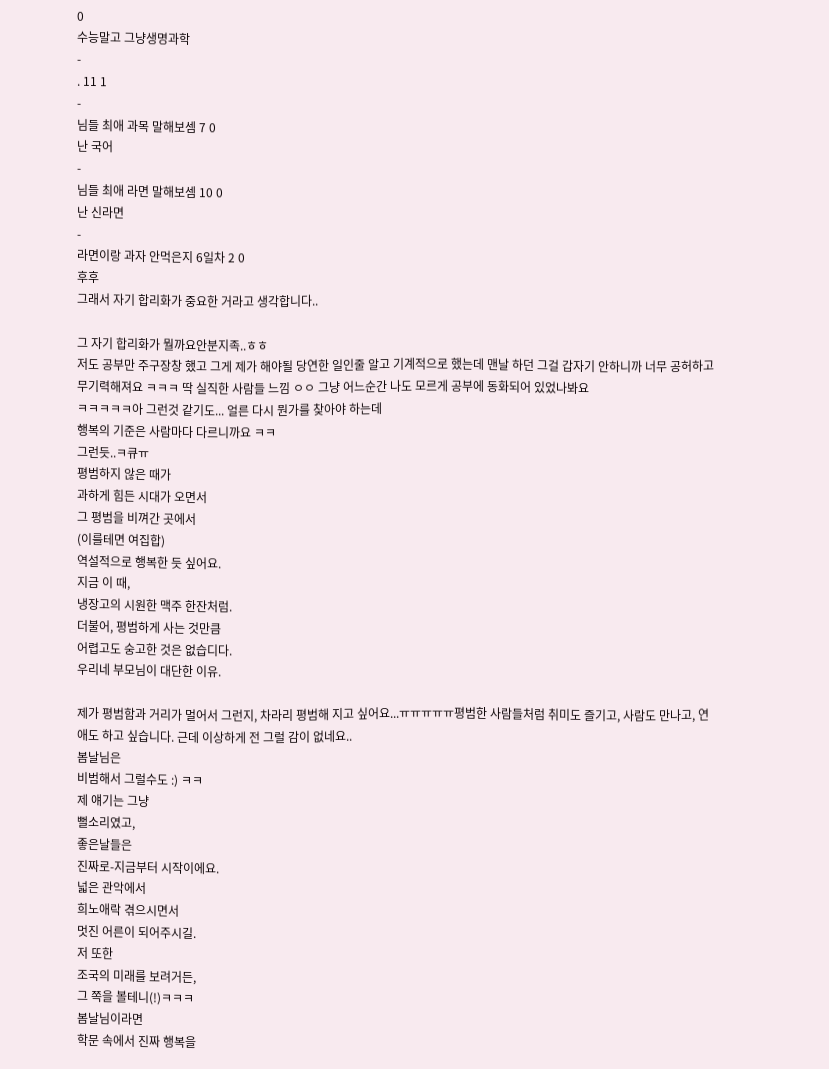0
수능말고 그냥생명과학
-
. 11 1
-
님들 최애 과목 말해보셈 7 0
난 국어
-
님들 최애 라면 말해보셈 10 0
난 신라면
-
라면이랑 과자 안먹은지 6일차 2 0
후후
그래서 자기 합리화가 중요한 거라고 생각합니다..

그 자기 합리화가 뭘까요안분지족..ㅎㅎ
저도 공부만 주구장창 했고 그게 제가 해야될 당연한 일인줄 알고 기계적으로 했는데 맨날 하던 그걸 갑자기 안하니까 너무 공허하고 무기력해져요 ㅋㅋㅋ 딱 실직한 사람들 느낌 ㅇㅇ 그냥 어느순간 나도 모르게 공부에 동화되어 있었나봐요
ㅋㅋㅋㅋㅋ아 그런것 같기도... 얼른 다시 뭔가를 찾아야 하는데
행복의 기준은 사람마다 다르니까요 ㅋㅋ
그런듯..ㅋ큐ㅠ
평범하지 않은 때가
과하게 힘든 시대가 오면서
그 평범을 비껴간 곳에서
(이를테면 여집합)
역설적으로 행복한 듯 싶어요.
지금 이 때,
냉장고의 시원한 맥주 한잔처럼.
더불어, 평범하게 사는 것만큼
어렵고도 숭고한 것은 없습디다.
우리네 부모님이 대단한 이유.

제가 평범함과 거리가 멀어서 그런지, 차라리 평범해 지고 싶어요...ㅠㅠㅠㅠㅠ평범한 사람들처럼 취미도 즐기고, 사람도 만나고, 연애도 하고 싶습니다. 근데 이상하게 전 그럴 감이 없네요..
봄날님은
비범해서 그럴수도 :) ㅋㅋ
제 얘기는 그냥
뻘소리였고,
좋은날들은
진짜로-지금부터 시작이에요.
넓은 관악에서
희노애락 겪으시면서
멋진 어른이 되어주시길.
저 또한
조국의 미래를 보려거든,
그 쪽을 볼테니(!)ㅋㅋㅋ
봄날님이라면
학문 속에서 진짜 행복을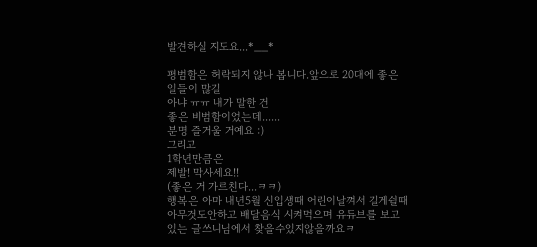발견하실 지도요...*__*

평범함은 허락되지 않나 봅니다.앞으로 20대에 좋은 일들이 많길
아냐 ㅠㅠ 내가 말한 건
좋은 비범함이었는데......
분명 즐거울 거예요 :)
그리고
1학년만큼은
제발! 막사세요!!
(좋은 거 가르친다...ㅋㅋ)
행복은 아마 내년5월 신입생때 어린이날껴서 길게쉴때 아무것도안하고 배달음식 시켜먹으며 유듀브를 보고있는 글쓰니님에서 찾을수있지않을까요ㅋ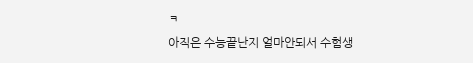ㅋ
아직은 수능끝난지 얼마안되서 수험생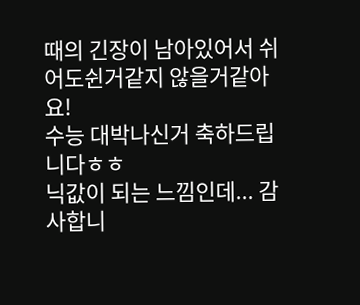때의 긴장이 남아있어서 쉬어도쉰거같지 않을거같아요!
수능 대박나신거 축하드립니다ㅎㅎ
닉값이 되는 느낌인데... 감사합니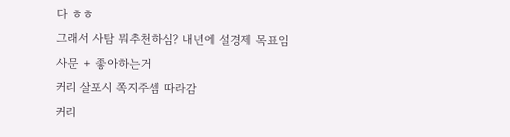다 ㅎㅎ
그래서 사탐 뭐추천하심? 내년에 설경제 목표임
사문 + 좋아하는거
커리 살포시 쪽지주셈 따라감
커리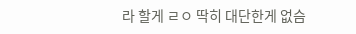라 할게 ㄹㅇ 딱히 대단한게 없슴